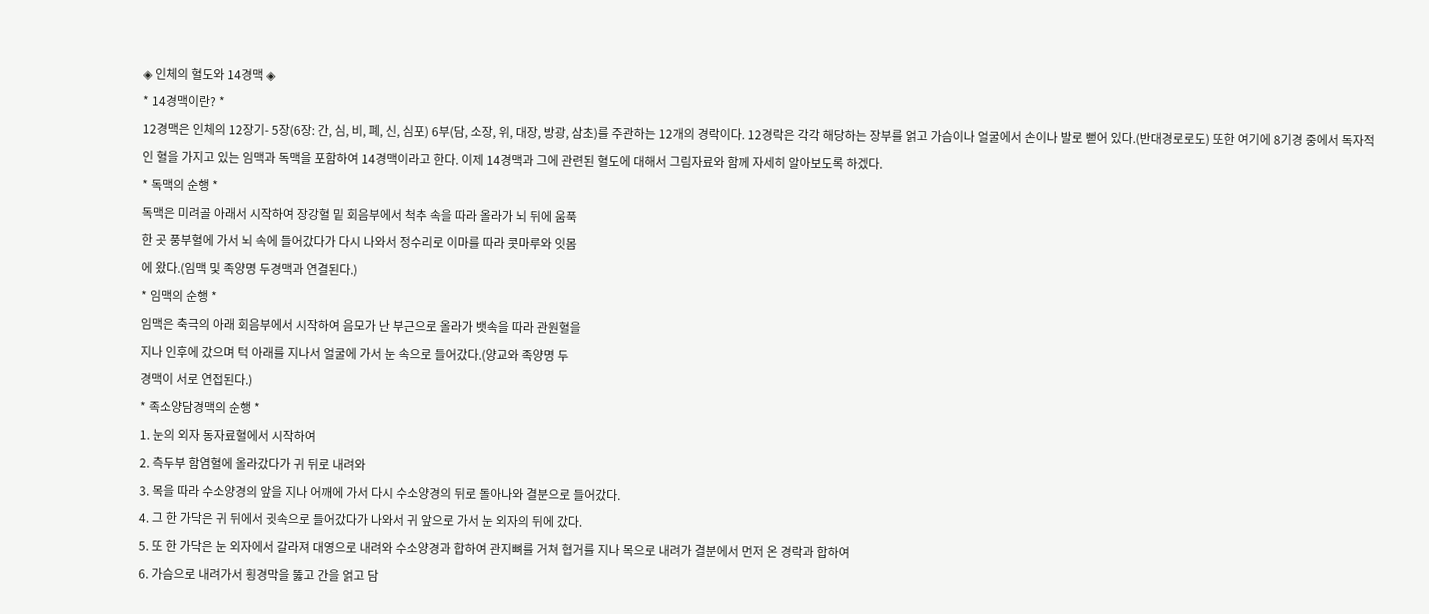◈ 인체의 혈도와 14경맥 ◈
* 14경맥이란? *
12경맥은 인체의 12장기- 5장(6장: 간, 심, 비, 폐, 신, 심포) 6부(담, 소장, 위, 대장, 방광, 삼초)를 주관하는 12개의 경락이다. 12경락은 각각 해당하는 장부를 얽고 가슴이나 얼굴에서 손이나 발로 뻗어 있다.(반대경로로도) 또한 여기에 8기경 중에서 독자적인 혈을 가지고 있는 임맥과 독맥을 포함하여 14경맥이라고 한다. 이제 14경맥과 그에 관련된 혈도에 대해서 그림자료와 함께 자세히 알아보도록 하겠다.
* 독맥의 순행 *
독맥은 미려골 아래서 시작하여 장강혈 밑 회음부에서 척추 속을 따라 올라가 뇌 뒤에 움푹
한 곳 풍부혈에 가서 뇌 속에 들어갔다가 다시 나와서 정수리로 이마를 따라 콧마루와 잇몸
에 왔다.(임맥 및 족양명 두경맥과 연결된다.)
* 임맥의 순행 *
임맥은 축극의 아래 회음부에서 시작하여 음모가 난 부근으로 올라가 뱃속을 따라 관원혈을
지나 인후에 갔으며 턱 아래를 지나서 얼굴에 가서 눈 속으로 들어갔다.(양교와 족양명 두
경맥이 서로 연접된다.)
* 족소양담경맥의 순행 *
1. 눈의 외자 동자료혈에서 시작하여
2. 측두부 함염혈에 올라갔다가 귀 뒤로 내려와
3. 목을 따라 수소양경의 앞을 지나 어깨에 가서 다시 수소양경의 뒤로 돌아나와 결분으로 들어갔다.
4. 그 한 가닥은 귀 뒤에서 귓속으로 들어갔다가 나와서 귀 앞으로 가서 눈 외자의 뒤에 갔다.
5. 또 한 가닥은 눈 외자에서 갈라져 대영으로 내려와 수소양경과 합하여 관지뼈를 거쳐 협거를 지나 목으로 내려가 결분에서 먼저 온 경락과 합하여
6. 가슴으로 내려가서 횡경막을 뚫고 간을 얽고 담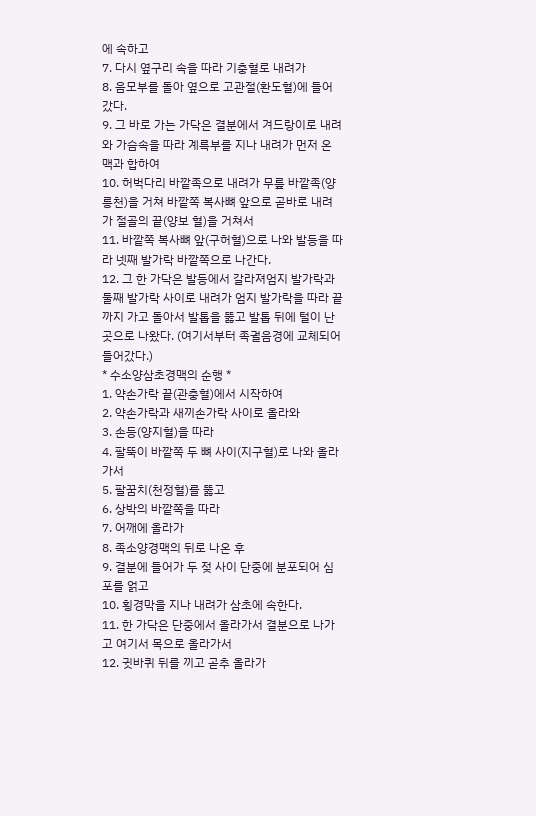에 속하고
7. 다시 옆구리 속을 따라 기충혈로 내려가
8. 음모부를 돌아 옆으로 고관절(환도혈)에 들어갔다.
9. 그 바로 가는 가닥은 결분에서 겨드랑이로 내려와 가슴속을 따라 계륵부를 지나 내려가 먼저 온 맥과 합하여
10. 허벅다리 바깥족으로 내려가 무릎 바깥족(양릉천)을 거쳐 바깥쪽 복사뼈 앞으로 곧바로 내려가 절골의 끝(양보 혈)을 거쳐서
11. 바깥쪽 복사뼈 앞(구허혈)으로 나와 발등을 따라 넷째 발가락 바깥쪽으로 나간다.
12. 그 한 가닥은 발등에서 갈라져엄지 발가락과 둘째 발가락 사이로 내려가 엄지 발가락을 따라 끝까지 가고 돌아서 발톱을 뚫고 발톱 뒤에 털이 난 곳으로 나왔다. (여기서부터 족궐음경에 교체되어 들어갔다.)
* 수소양삼초경맥의 순행 *
1. 약손가락 끝(관충혈)에서 시작하여
2. 약손가락과 새끼손가락 사이로 올라와
3. 손등(양지혈)을 따라
4. 팔뚝이 바깥쪽 두 뼈 사이(지구혈)로 나와 올라가서
5. 팔꿈치(천정혈)를 뚫고
6. 상박의 바깥쪽을 따라
7. 어깨에 올라가
8. 족소양경맥의 뒤로 나온 후
9. 결분에 들어가 두 젖 사이 단중에 분포되어 심포를 얽고
10. 횡경막을 지나 내려가 삼초에 속한다.
11. 한 가닥은 단중에서 올라가서 결분으로 나가고 여기서 목으로 올라가서
12. 귓바퀴 뒤를 끼고 곧추 올라가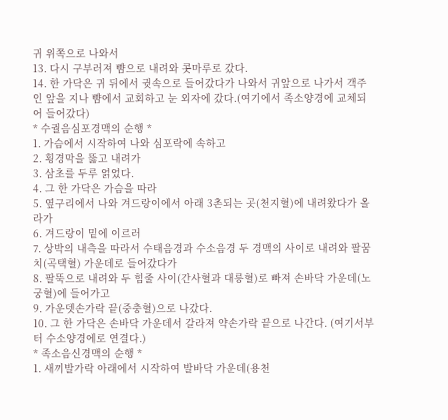귀 위쪽으로 나와서
13. 다시 구부러져 뺨으로 내려와 콧마루로 갔다.
14. 한 가닥은 귀 뒤에서 귓속으로 들어갔다가 나와서 귀앞으로 나가서 객주인 앞을 지나 뺨에서 교회하고 눈 외자에 갔다.(여기에서 족소양경에 교체되어 들어갔다)
* 수궐음심포경맥의 순행 *
1. 가슴에서 시작하여 나와 심포락에 속하고
2. 횡경막을 뚫고 내려가
3. 삼초를 두루 얽었다.
4. 그 한 가닥은 가슴을 따라
5. 옆구리에서 나와 겨드랑이에서 아래 3촌되는 곳(천지혈)에 내려왔다가 올라가
6. 겨드랑이 밑에 이르러
7. 상박의 내측을 따라서 수태음경과 수소음경 두 경맥의 사이로 내려와 팔꿈치(곡택혈) 가운데로 들어갔다가
8. 팔뚝으로 내려와 두 힘줄 사이(간사혈과 대릉혈)로 빠져 손바닥 가운데(노궁혈)에 들어가고
9. 가운뎃손가락 끝(중충혈)으로 나갔다.
10. 그 한 가닥은 손바닥 가운데서 갈라져 약손가락 끝으로 나간다. (여기서부터 수소양경에로 연결다.)
* 족소음신경맥의 순행 *
1. 새끼발가락 아래에서 시작하여 발바닥 가운데(용천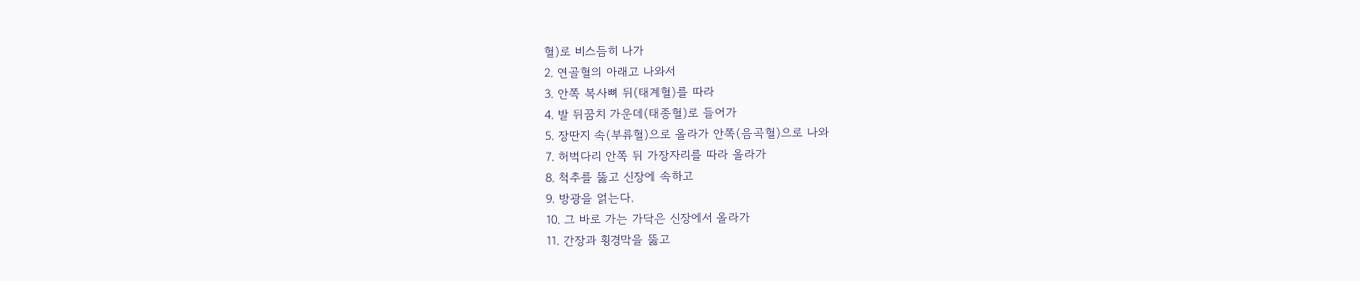혈)로 비스듬히 나가
2. 연골혈의 아래고 나와서
3. 안쪽 복사뼈 뒤(태계혈)를 따라
4. 발 뒤꿈치 가운데(태종혈)로 들어가
5. 장딴지 속(부류혈)으로 올라가 안쪽(음곡혈)으로 나와
7. 허벅다리 안쪽 뒤 가장자리를 따라 올라가
8. 척추를 뚫고 신장에 속하고
9. 방광을 얽는다.
10. 그 바로 가는 가닥은 신장에서 올라가
11. 간장과 횡경막을 뚫고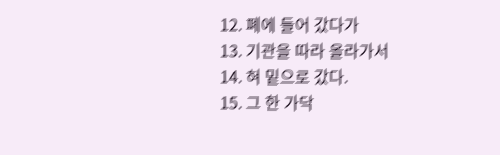12. 폐에 들어 갔다가
13. 기관을 따라 올라가서
14. 혀 밑으로 갔다.
15. 그 한 가닥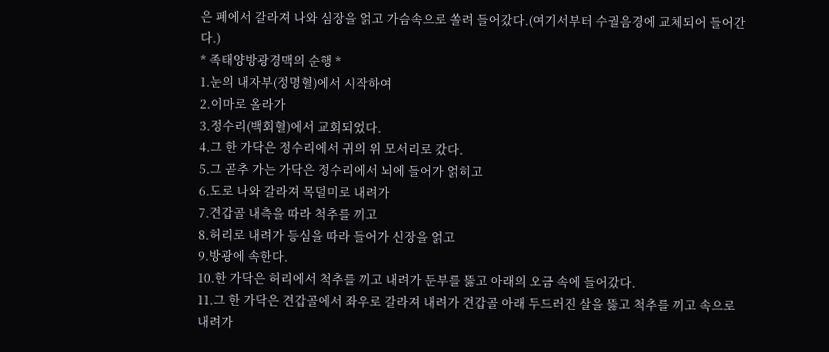은 폐에서 갈라져 나와 심장을 얽고 가슴속으로 쏠려 들어갔다.(여기서부터 수궐음경에 교체되어 들어간다.)
* 족태양방광경맥의 순행 *
1.눈의 내자부(정명혈)에서 시작하여
2.이마로 올라가
3.정수리(백회혈)에서 교회되었다.
4.그 한 가닥은 정수리에서 귀의 위 모서리로 갔다.
5.그 곧추 가는 가닥은 정수리에서 뇌에 들어가 얽히고
6.도로 나와 갈라져 목덜미로 내려가
7.견갑골 내측을 따라 척추를 끼고
8.허리로 내려가 등심을 따라 들어가 신장을 얽고
9.방광에 속한다.
10.한 가닥은 허리에서 척추를 끼고 내려가 둔부를 뚫고 아래의 오금 속에 들어갔다.
11.그 한 가닥은 견갑골에서 좌우로 갈라져 내려가 견갑골 아래 두드러진 살을 뚫고 척추를 끼고 속으로 내려가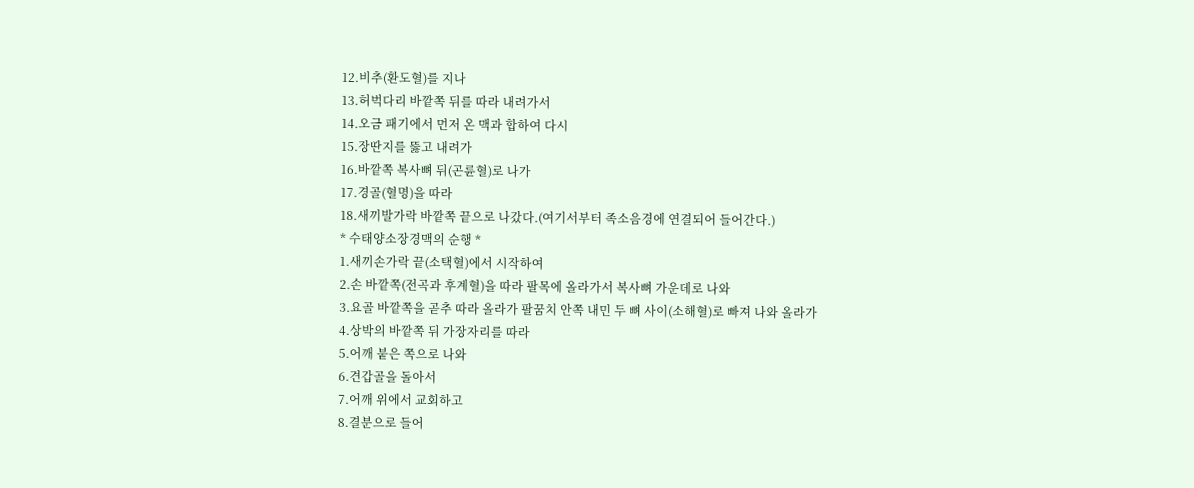12.비추(환도혈)를 지나
13.허벅다리 바깥쪽 뒤를 따라 내려가서
14.오금 패기에서 먼저 온 맥과 합하여 다시
15.장딴지를 뚫고 내려가
16.바깥쪽 복사뼈 뒤(곤륜혈)로 나가
17.경골(혈명)을 따라
18.새끼발가락 바깥쪽 끝으로 나갔다.(여기서부터 족소음경에 연결되어 들어간다.)
* 수태양소장경맥의 순행 *
1.새끼손가락 끝(소택혈)에서 시작하여
2.손 바깥쪽(전곡과 후계혈)을 따라 팔목에 올라가서 복사뼈 가운데로 나와
3.요골 바깥쪽을 곧추 따라 올라가 팔꿈치 안쪽 내민 두 뼈 사이(소해혈)로 빠져 나와 올라가
4.상박의 바깥쪽 뒤 가장자리를 따라
5.어깨 붙은 쪽으로 나와
6.견갑골을 돌아서
7.어깨 위에서 교회하고
8.결분으로 들어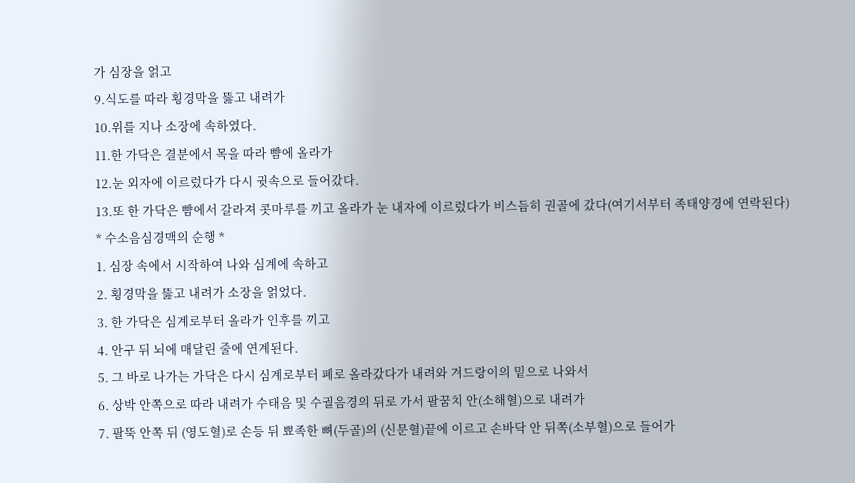가 심장을 얽고
9.식도를 따라 횡경막을 뚫고 내려가
10.위를 지나 소장에 속하였다.
11.한 가닥은 결분에서 목을 따라 뺨에 올라가
12.눈 외자에 이르렀다가 다시 귓속으로 들어갔다.
13.또 한 가닥은 뺨에서 갈라져 콧마루를 끼고 올라가 눈 내자에 이르렀다가 비스듬히 권골에 갔다(여기서부터 족태양경에 연락된다)
* 수소음심경맥의 순행 *
1. 심장 속에서 시작하여 나와 심계에 속하고
2. 횡경막을 뚫고 내려가 소장을 얽었다.
3. 한 가닥은 심계로부터 올라가 인후를 끼고
4. 안구 뒤 뇌에 매달린 줄에 연계된다.
5. 그 바로 나가는 가닥은 다시 심계로부터 폐로 올라갔다가 내려와 겨드랑이의 밑으로 나와서
6. 상박 안쪽으로 따라 내려가 수태음 및 수궐음경의 뒤로 가서 팔꿈치 안(소해혈)으로 내려가
7. 팔뚝 안쪽 뒤 (영도혈)로 손등 뒤 뾰족한 뼈(두골)의 (신문혈)끝에 이르고 손바닥 안 뒤쪽(소부혈)으로 들어가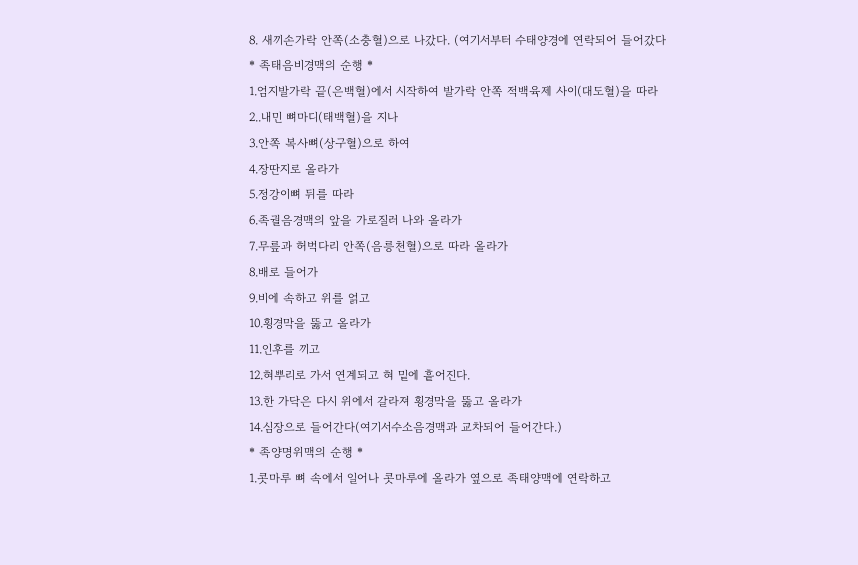8. 새끼손가락 안쪽(소충혈)으로 나갔다. (여기서부터 수태양경에 연락되어 들어갔다
* 족태음비경맥의 순행 *
1.엄지발가락 끝(은백혈)에서 시작하여 발가락 안쪽 적백육제 사이(대도혈)을 따라
2..내민 뼈마디(태백혈)을 지나
3.안쪽 복사뼈(상구혈)으로 하여
4.장딴지로 올라가
5.정강이뼈 뒤를 따라
6.족궐음경맥의 앞을 가로질러 나와 올라가
7.무릎과 허벅다리 안쪽(음릉천혈)으로 따라 올라가
8.배로 들어가
9.비에 속하고 위를 얽고
10.횡경막을 뚫고 올라가
11.인후를 끼고
12.혀뿌리로 가서 연계되고 혀 밑에 흩어진다.
13.한 가닥은 다시 위에서 갈라져 횡경막을 뚫고 올라가
14.심장으로 들어간다(여기서수소음경맥과 교차되어 들어간다.)
* 족양명위맥의 순행 *
1.콧마루 뼈 속에서 일어나 콧마루에 올라가 옆으로 족태양맥에 연락하고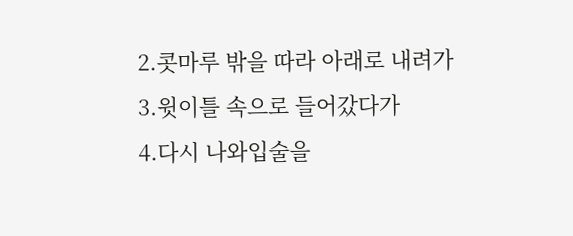2.콧마루 밖을 따라 아래로 내려가
3.윗이틀 속으로 들어갔다가
4.다시 나와입술을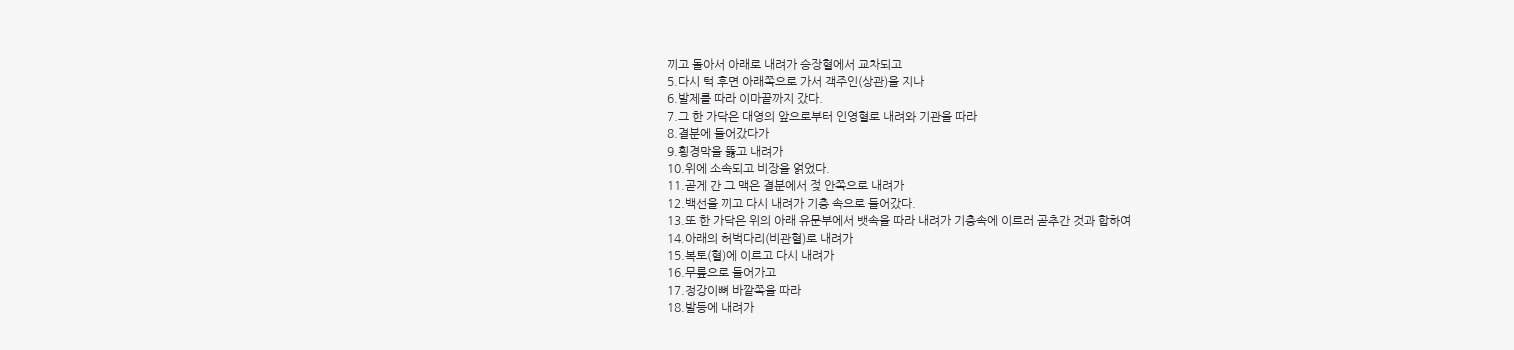끼고 돌아서 아래로 내려가 승장혈에서 교차되고
5.다시 턱 후면 아래쪽으로 가서 객주인(상관)을 지나
6.발제를 따라 이마끝까지 갔다.
7.그 한 가닥은 대영의 앞으로부터 인영혈로 내려와 기관을 따라
8.결분에 들어갔다가
9.횡경막을 뚫고 내려가
10.위에 소속되고 비장을 얽었다.
11.곧게 간 그 맥은 결분에서 젖 안쪽으로 내려가
12.백선을 끼고 다시 내려가 기충 속으로 들어갔다.
13.또 한 가닥은 위의 아래 유문부에서 뱃속을 따라 내려가 기충속에 이르러 곧추간 것과 합하여
14.아래의 허벅다리(비관혈)로 내려가
15.복토(혈)에 이르고 다시 내려가
16.무릎으로 들어가고
17.정강이뼈 바깥쪽을 따라
18.발등에 내려가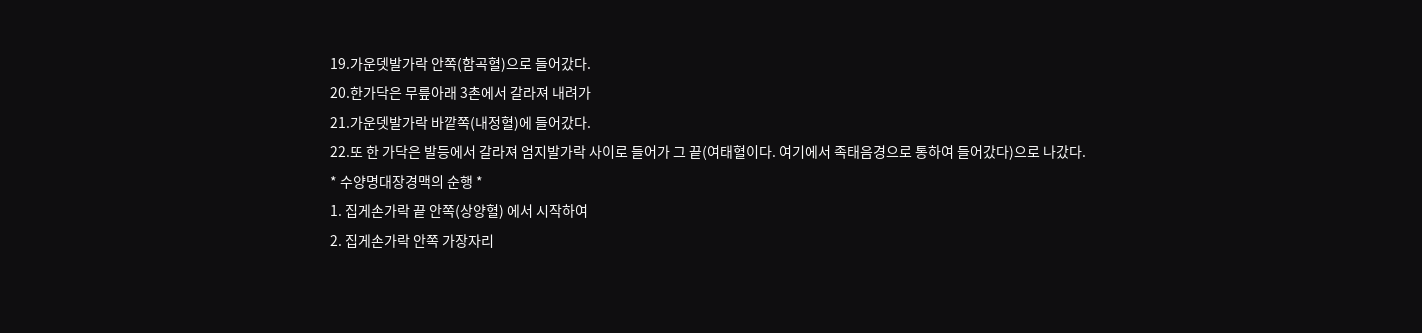19.가운뎃발가락 안쪽(함곡혈)으로 들어갔다.
20.한가닥은 무릎아래 3촌에서 갈라져 내려가
21.가운뎃발가락 바깥쪽(내정혈)에 들어갔다.
22.또 한 가닥은 발등에서 갈라져 엄지발가락 사이로 들어가 그 끝(여태혈이다. 여기에서 족태음경으로 통하여 들어갔다)으로 나갔다.
* 수양명대장경맥의 순행 *
1. 집게손가락 끝 안쪽(상양혈) 에서 시작하여
2. 집게손가락 안쪽 가장자리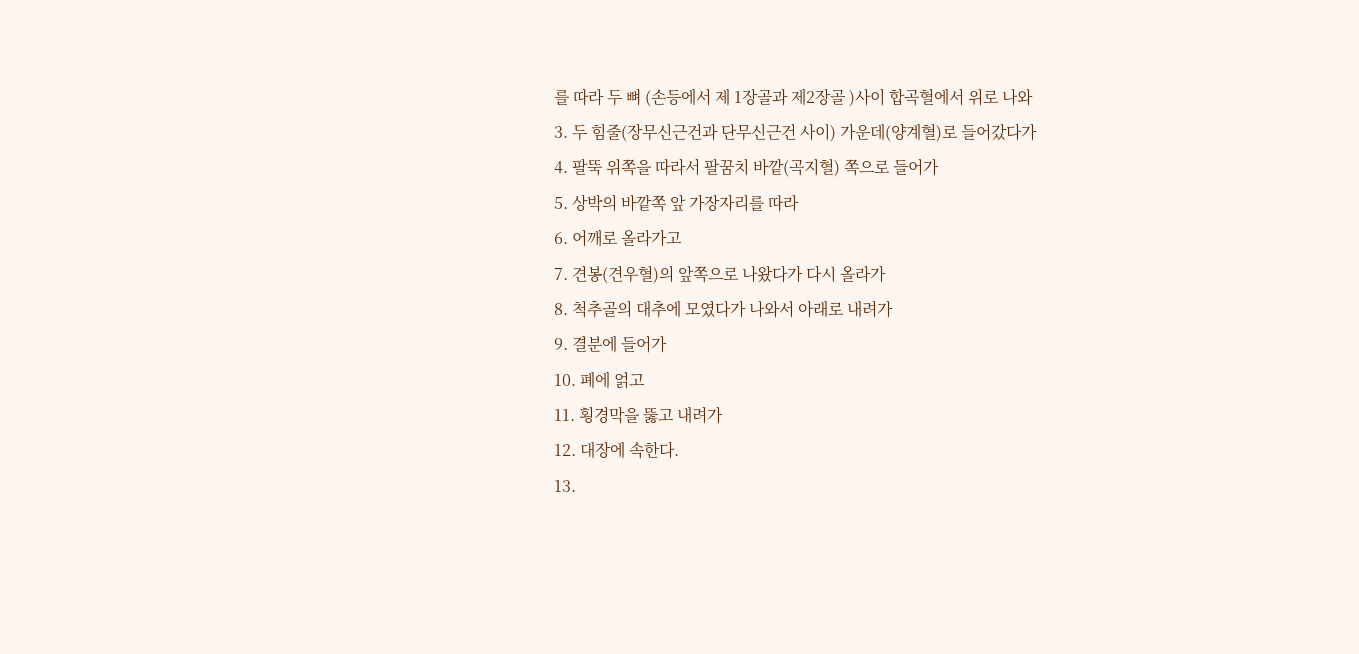를 따라 두 뼈 (손등에서 제 1장골과 제2장골 )사이 합곡혈에서 위로 나와
3. 두 힘줄(장무신근건과 단무신근건 사이) 가운데(양계혈)로 들어갔다가
4. 팔뚝 위쪽을 따라서 팔꿈치 바깥(곡지혈) 쪽으로 들어가
5. 상박의 바깥쪽 앞 가장자리를 따라
6. 어깨로 올라가고
7. 견봉(견우혈)의 앞쪽으로 나왔다가 다시 올라가
8. 척추골의 대추에 모였다가 나와서 아래로 내려가
9. 결분에 들어가
10. 폐에 얽고
11. 횡경막을 뚫고 내려가
12. 대장에 속한다.
13.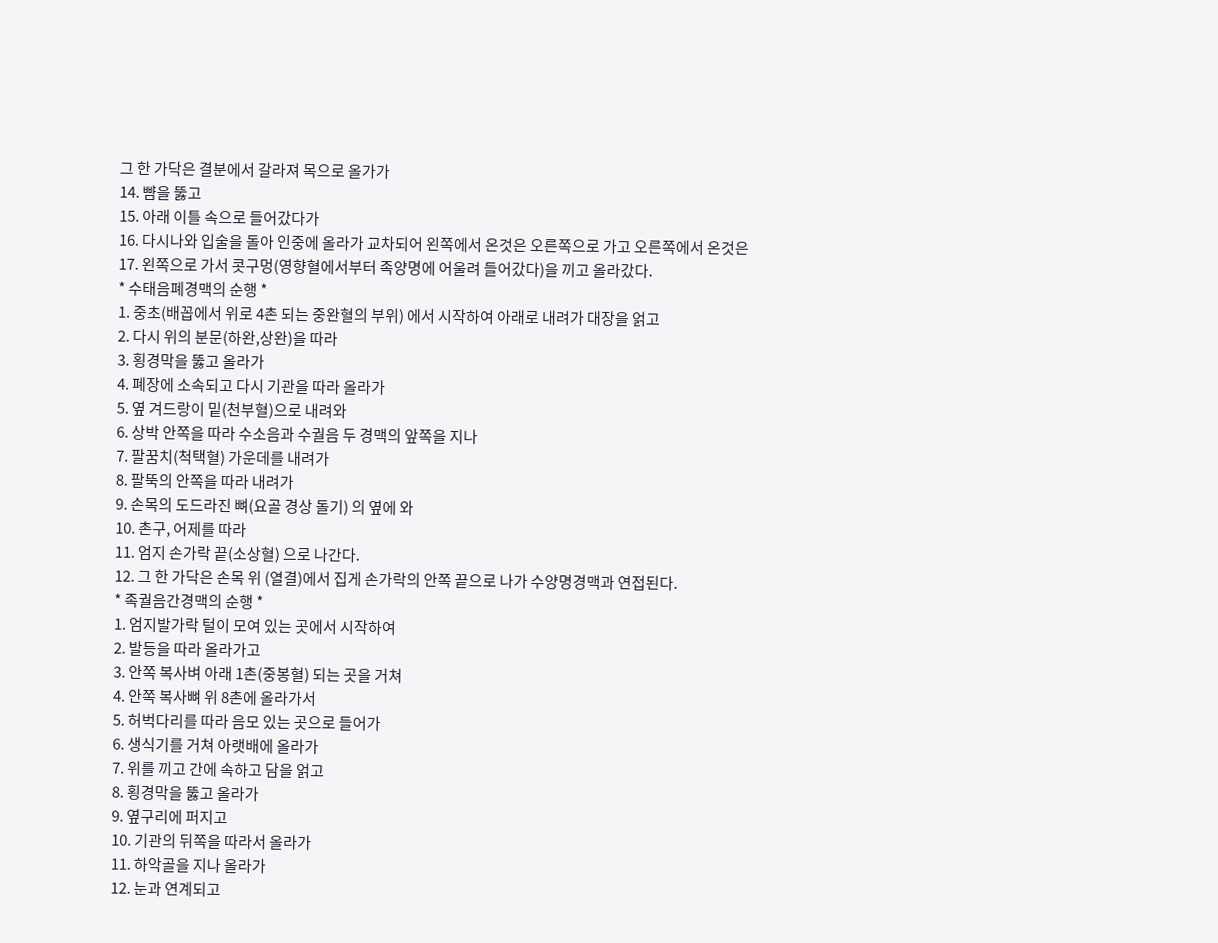그 한 가닥은 결분에서 갈라져 목으로 올가가
14. 뺨을 뚫고
15. 아래 이틀 속으로 들어갔다가
16. 다시나와 입술을 돌아 인중에 올라가 교차되어 왼쪽에서 온것은 오른쪽으로 가고 오른쪽에서 온것은
17. 왼쪽으로 가서 콧구멍(영향혈에서부터 족양명에 어울려 들어갔다)을 끼고 올라갔다.
* 수태음폐경맥의 순행 *
1. 중초(배꼽에서 위로 4촌 되는 중완혈의 부위) 에서 시작하여 아래로 내려가 대장을 얽고
2. 다시 위의 분문(하완,상완)을 따라
3. 횡경막을 뚫고 올라가
4. 폐장에 소속되고 다시 기관을 따라 올라가
5. 옆 겨드랑이 밑(천부혈)으로 내려와
6. 상박 안쪽을 따라 수소음과 수궐음 두 경맥의 앞쪽을 지나
7. 팔꿈치(척택혈) 가운데를 내려가
8. 팔뚝의 안쪽을 따라 내려가
9. 손목의 도드라진 뼈(요골 경상 돌기) 의 옆에 와
10. 촌구, 어제를 따라
11. 엄지 손가락 끝(소상혈) 으로 나간다.
12. 그 한 가닥은 손목 위 (열결)에서 집게 손가락의 안쪽 끝으로 나가 수양명경맥과 연접된다.
* 족궐음간경맥의 순행 *
1. 엄지발가락 털이 모여 있는 곳에서 시작하여
2. 발등을 따라 올라가고
3. 안쪽 복사벼 아래 1촌(중봉혈) 되는 곳을 거쳐
4. 안쪽 복사뼈 위 8촌에 올라가서
5. 허벅다리를 따라 음모 있는 곳으로 들어가
6. 생식기를 거쳐 아랫배에 올라가
7. 위를 끼고 간에 속하고 담을 얽고
8. 횡경막을 뚫고 올라가
9. 옆구리에 퍼지고
10. 기관의 뒤쪽을 따라서 올라가
11. 하악골을 지나 올라가
12. 눈과 연계되고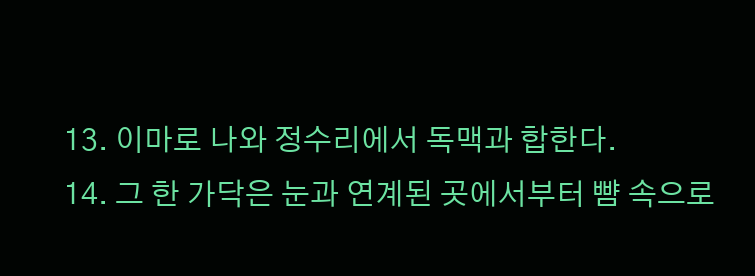13. 이마로 나와 정수리에서 독맥과 합한다.
14. 그 한 가닥은 눈과 연계된 곳에서부터 뺨 속으로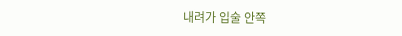내려가 입술 안쪽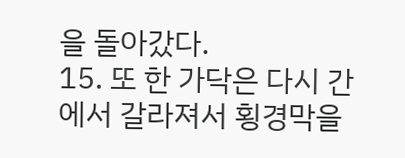을 돌아갔다.
15. 또 한 가닥은 다시 간에서 갈라져서 횡경막을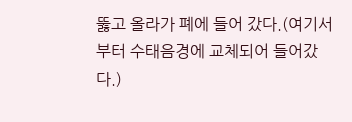뚫고 올라가 폐에 들어 갔다.(여기서부터 수태음경에 교체되어 들어갔다.)